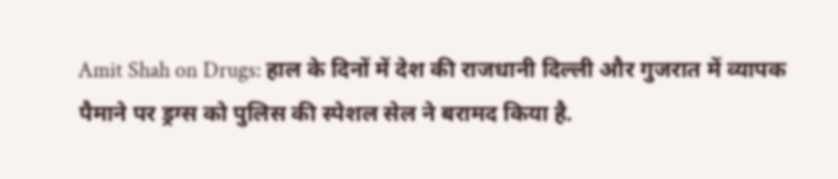Amit Shah on Drugs: हाल के दिनों में देश की राजधानी दिल्ली और गुजरात में व्यापक पैमाने पर ड्रग्स को पुलिस की स्पेशल सेल ने बरामद किया है.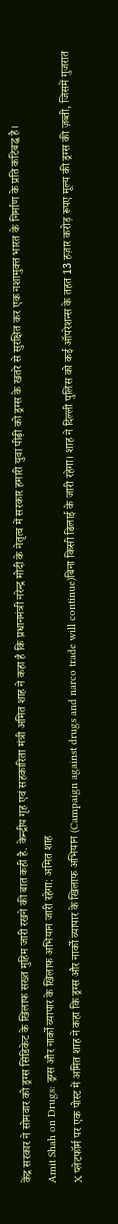केंद्र सरकार ने सोमवार को ड्रग्स सिंडिकेट के खिलाफ सख्त मुहिम जारी रखने की बात कही है. केन्द्रीय गृह एवं सहकारिता मंत्री अमित शाह ने कहा है कि प्रधानमंत्री नरेन्द्र मोदी के नेतृत्व में सरकार हमारी युवा पीढ़ी को ड्रग्स के खतरे से सुरक्षित कर एक नशामुक्त भारत के निर्माण के प्रति कटिबद्ध है।
Amit Shah on Drugs: ड्रग्स और नार्को व्यापार के खिलाफ अभियान जारी रहेगा: अमित शाह
X प्लेटफॉर्म पर एक पोस्ट में अमित शाह ने कहा कि ड्रग्स और नार्को व्यापार के खिलाफ अभियान (Campaign against drugs and narco trade will continue)बिना किसी ढिलाई के जारी रहेगा। शाह ने दिल्ली पुलिस को कई ऑपरेशन्स के तहत 13 हज़ार करोड़ रूपए मूल्य की ड्रग्स की ज़ब्ती, जिसमें गुजरात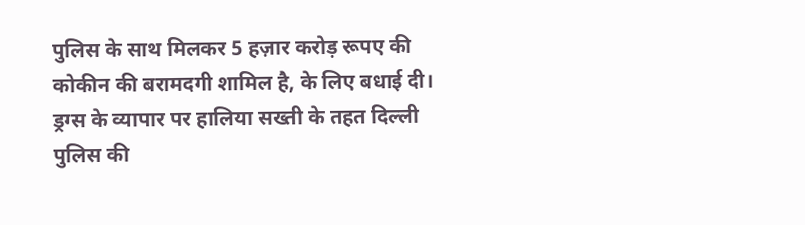पुलिस के साथ मिलकर 5 हज़ार करोड़ रूपए की कोकीन की बरामदगी शामिल है, के लिए बधाई दी।
ड्रग्स के व्यापार पर हालिया सख्ती के तहत दिल्ली पुलिस की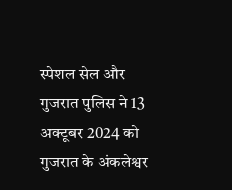स्पेशल सेल और गुजरात पुलिस ने 13 अक्टूबर 2024 को गुजरात के अंकलेश्वर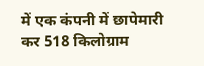में एक कंपनी में छापेमारी कर 518 किलोग्राम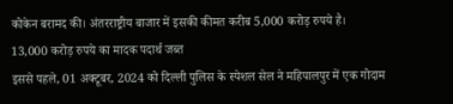कोकेन बरामद की। अंतरराष्ट्रीय बाजार में इसकी कीमत करीब 5,000 करोड़ रुपये है।
13,000 करोड़ रुपये का मादक पदार्थ जब्त
इससे पहले, 01 अक्टूबर, 2024 को दिल्ली पुलिस के स्पेशल सेल ने महिपालपुर में एक गोदाम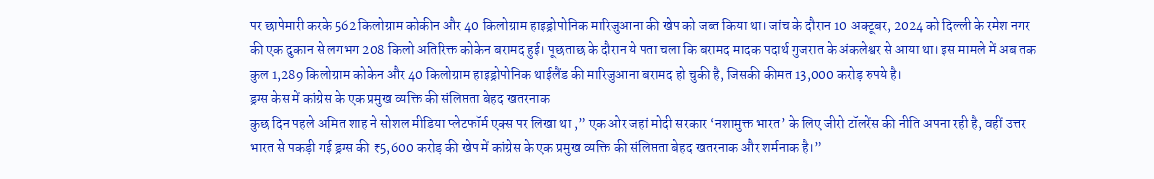पर छापेमारी करके 562 किलोग्राम कोकीन और 40 किलोग्राम हाइड्रोपोनिक मारिजुआना की खेप को जब्त किया था। जांच के दौरान 10 अक्टूबर, 2024 को दिल्ली के रमेश नगर की एक दुकान से लगभग 208 किलो अतिरिक्त कोकेन बरामद हुई। पूछताछ के दौरान ये पता चला कि बरामद मादक पदार्थ गुजरात के अंकलेश्वर से आया था। इस मामले में अब तक कुल 1,289 किलोग्राम कोकेन और 40 किलोग्राम हाइड्रोपोनिक थाईलैंड की मारिजुआना बरामद हो चुकी है, जिसकी कीमत 13,000 करोड़ रुपये है।
ड्रग्स केस में कांग्रेस के एक प्रमुख व्यक्ति की संलिप्तता बेहद खतरनाक
कुछ दिन पहले अमित शाह ने सोशल मीडिया प्लेटफॉर्म एक्स पर लिखा था ,” एक ओर जहां मोदी सरकार ‘नशामुक्त भारत’ के लिए जीरो टॉलरेंस की नीति अपना रही है, वहीं उत्तर भारत से पकड़ी गई ड्रग्स की ₹5,600 करोड़ की खेप में कांग्रेस के एक प्रमुख व्यक्ति की संलिप्तता बेहद खतरनाक और शर्मनाक है।”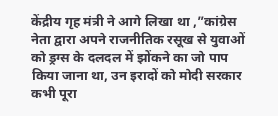केंद्रीय गृह मंत्री ने आगे लिखा था ,”कांग्रेस नेता द्वारा अपने राजनीतिक रसूख से युवाओं को ड्रग्स के दलदल में झोंकने का जो पाप किया जाना था, उन इरादों को मोदी सरकार कभी पूरा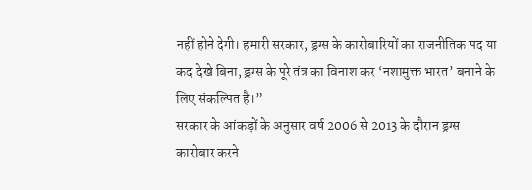नहीं होने देगी। हमारी सरकार, ड्रग्स के कारोबारियों का राजनीतिक पद या कद देखे बिना, ड्रग्स के पूरे तंत्र का विनाश कर ‘नशामुक्त भारत’ बनाने के लिए संकल्पित है।”
सरकार के आंकड़ों के अनुसार वर्ष 2006 से 2013 के दौरान ड्रग्स कारोबार करने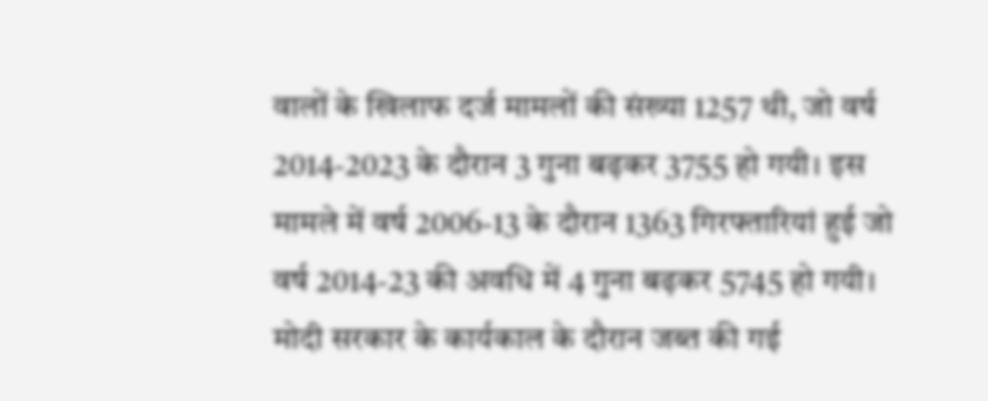वालों के खिलाफ दर्ज मामलों की संख्या 1257 थी, जो वर्ष 2014-2023 के दौरान 3 गुना बढ़कर 3755 हो गयी। इस मामले में वर्ष 2006-13 के दौरान 1363 गिरफ्तारियां हुई जो वर्ष 2014-23 की अवधि में 4 गुना बढ़कर 5745 हो गयी। मोदी सरकार के कार्यकाल के दौरान जब्त की गई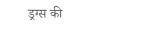ड्रग्स की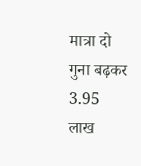मात्रा दो गुना बढ़कर 3.95 लाख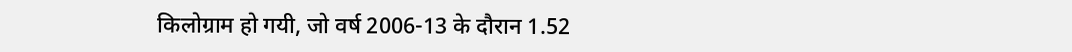किलोग्राम हो गयी, जो वर्ष 2006-13 के दौरान 1.52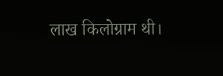लाख किलोग्राम थी।